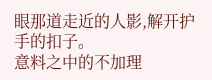眼那道走近的人影,解开护手的扣子。
意料之中的不加理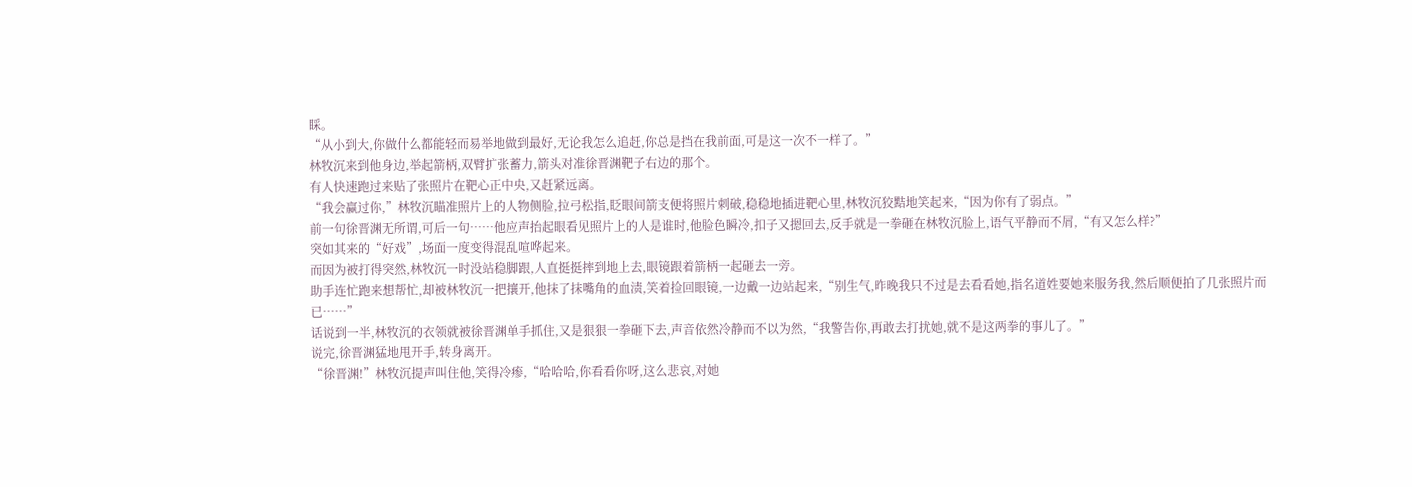睬。
“从小到大,你做什么都能轻而易举地做到最好,无论我怎么追赶,你总是挡在我前面,可是这一次不一样了。”
林牧沉来到他身边,举起箭柄,双臂扩张蓄力,箭头对准徐晋渊靶子右边的那个。
有人快速跑过来贴了张照片在靶心正中央,又赶紧远离。
“我会赢过你,”林牧沉瞄准照片上的人物侧脸,拉弓松指,眨眼间箭支便将照片刺破,稳稳地插进靶心里,林牧沉狡黠地笑起来,“因为你有了弱点。”
前一句徐晋渊无所谓,可后一句……他应声抬起眼看见照片上的人是谁时,他脸色瞬冷,扣子又摁回去,反手就是一拳砸在林牧沉脸上,语气平静而不屑,“有又怎么样?”
突如其来的“好戏”,场面一度变得混乱喧哗起来。
而因为被打得突然,林牧沉一时没站稳脚跟,人直挺挺摔到地上去,眼镜跟着箭柄一起砸去一旁。
助手连忙跑来想帮忙,却被林牧沉一把攘开,他抹了抹嘴角的血渍,笑着捡回眼镜,一边戴一边站起来,“别生气,昨晚我只不过是去看看她,指名道姓要她来服务我,然后顺便拍了几张照片而已……”
话说到一半,林牧沉的衣领就被徐晋渊单手抓住,又是狠狠一拳砸下去,声音依然冷静而不以为然,“我警告你,再敢去打扰她,就不是这两拳的事儿了。”
说完,徐晋渊猛地甩开手,转身离开。
“徐晋渊!”林牧沉提声叫住他,笑得冷瘆,“哈哈哈,你看看你呀,这么悲哀,对她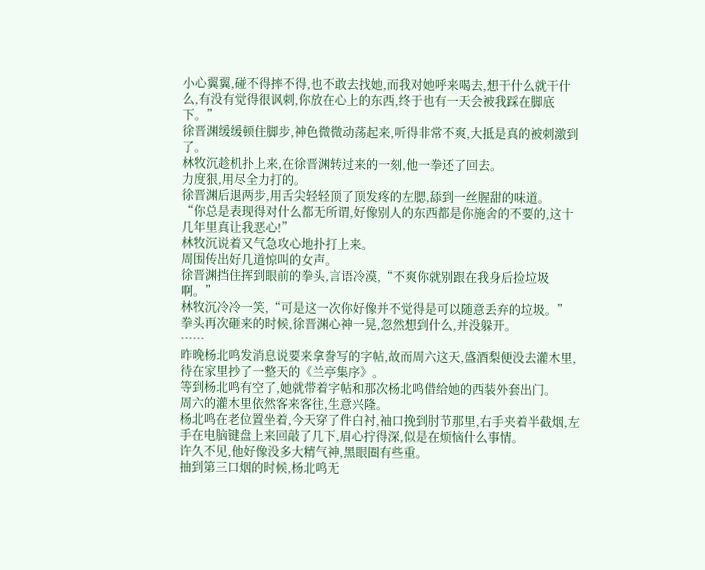小心翼翼,碰不得摔不得,也不敢去找她,而我对她呼来喝去,想干什么就干什么,有没有觉得很讽刺,你放在心上的东西,终于也有一天会被我踩在脚底下。”
徐晋渊缓缓顿住脚步,神色微微动荡起来,听得非常不爽,大抵是真的被刺激到了。
林牧沉趁机扑上来,在徐晋渊转过来的一刻,他一拳还了回去。
力度狠,用尽全力打的。
徐晋渊后退两步,用舌尖轻轻顶了顶发疼的左腮,舔到一丝腥甜的味道。
“你总是表现得对什么都无所谓,好像别人的东西都是你施舍的不要的,这十几年里真让我恶心!”
林牧沉说着又气急攻心地扑打上来。
周围传出好几道惊叫的女声。
徐晋渊挡住挥到眼前的拳头,言语冷漠,“不爽你就别跟在我身后捡垃圾啊。”
林牧沉冷冷一笑,“可是这一次你好像并不觉得是可以随意丢弃的垃圾。”
拳头再次砸来的时候,徐晋渊心神一晃,忽然想到什么,并没躲开。
……
昨晚杨北鸣发消息说要来拿誊写的字帖,故而周六这天,盛酒梨便没去灌木里,待在家里抄了一整天的《兰亭集序》。
等到杨北鸣有空了,她就带着字帖和那次杨北鸣借给她的西装外套出门。
周六的灌木里依然客来客往,生意兴隆。
杨北鸣在老位置坐着,今天穿了件白衬,袖口挽到肘节那里,右手夹着半截烟,左手在电脑键盘上来回敲了几下,眉心拧得深,似是在烦恼什么事情。
许久不见,他好像没多大精气神,黑眼圈有些重。
抽到第三口烟的时候,杨北鸣无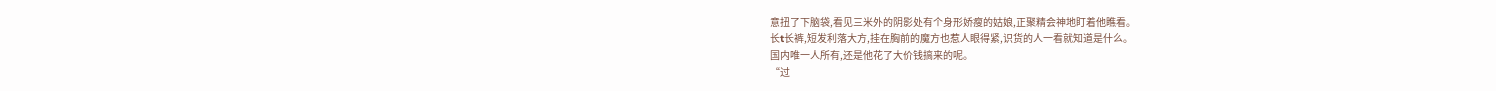意扭了下脑袋,看见三米外的阴影处有个身形娇瘦的姑娘,正聚精会神地盯着他瞧看。
长t长裤,短发利落大方,挂在胸前的魔方也惹人眼得紧,识货的人一看就知道是什么。
国内唯一人所有,还是他花了大价钱搞来的呢。
“过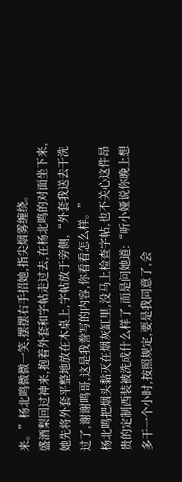来。”杨北鸣微微一笑,摆摆右手招她,指尖烟雾缠绕。
盛酒梨回过神来,抱着外套和字帖走过去,在杨北鸣的对面坐下来,她先将外套平整地放在木桌上,字帖放于旁侧,“外套我送去干洗过了,谢谢鸣哥,这是我誊写的内容,你看看怎么样。”
杨北鸣把烟头黏灭在烟灰缸里,没马上检查字帖,也不关心这件昂贵的定制西装被洗成什么样了,而是问她道:“听小娅说你晚上想多干一个小时,按照规定,要是我同意了,会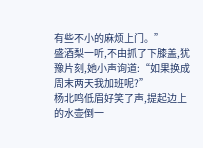有些不小的麻烦上门。”
盛酒梨一听,不由抓了下膝盖,犹豫片刻,她小声询道:“如果换成周末两天我加班呢?”
杨北鸣低眉好笑了声,提起边上的水壶倒一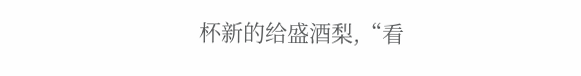杯新的给盛酒梨,“看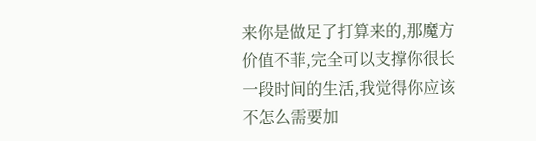来你是做足了打算来的,那魔方价值不菲,完全可以支撑你很长一段时间的生活,我觉得你应该不怎么需要加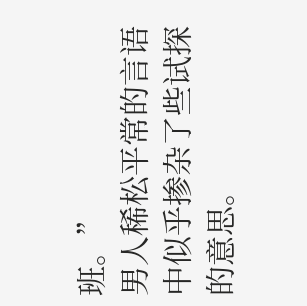班。”
男人稀松平常的言语中似乎掺杂了些试探的意思。